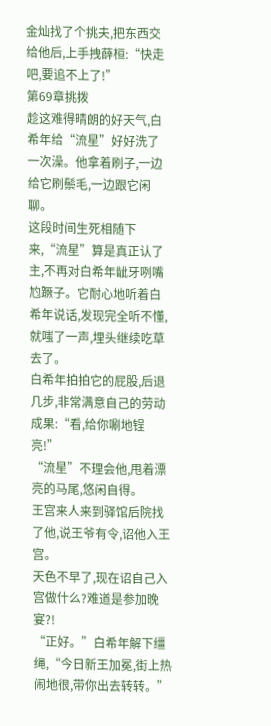金灿找了个挑夫,把东西交给他后,上手拽薛桓:“快走吧,要追不上了!”
第69章挑拨
趁这难得晴朗的好天气,白希年给“流星”好好洗了一次澡。他拿着刷子,一边给它刷鬃毛,一边跟它闲聊。
这段时间生死相随下来,“流星”算是真正认了主,不再对白希年龇牙咧嘴尥蹶子。它耐心地听着白希年说话,发现完全听不懂,就嗤了一声,埋头继续吃草去了。
白希年拍拍它的屁股,后退几步,非常满意自己的劳动成果:“看,给你唰地锃亮!”
“流星”不理会他,甩着漂亮的马尾,悠闲自得。
王宫来人来到驿馆后院找了他,说王爷有令,诏他入王宫。
天色不早了,现在诏自己入宫做什么?难道是参加晚宴?!
“正好。”白希年解下缰绳,“今日新王加冕,街上热闹地很,带你出去转转。”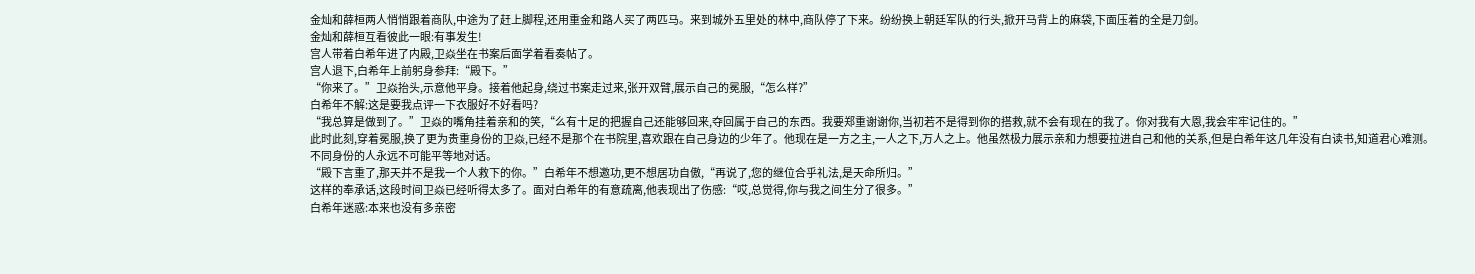金灿和薛桓两人悄悄跟着商队,中途为了赶上脚程,还用重金和路人买了两匹马。来到城外五里处的林中,商队停了下来。纷纷换上朝廷军队的行头,掀开马背上的麻袋,下面压着的全是刀剑。
金灿和薛桓互看彼此一眼:有事发生!
宫人带着白希年进了内殿,卫焱坐在书案后面学着看奏帖了。
宫人退下,白希年上前躬身参拜:“殿下。”
“你来了。”卫焱抬头,示意他平身。接着他起身,绕过书案走过来,张开双臂,展示自己的冕服,“怎么样?”
白希年不解:这是要我点评一下衣服好不好看吗?
“我总算是做到了。”卫焱的嘴角挂着亲和的笑,“么有十足的把握自己还能够回来,夺回属于自己的东西。我要郑重谢谢你,当初若不是得到你的搭救,就不会有现在的我了。你对我有大恩,我会牢牢记住的。”
此时此刻,穿着冕服,换了更为贵重身份的卫焱,已经不是那个在书院里,喜欢跟在自己身边的少年了。他现在是一方之主,一人之下,万人之上。他虽然极力展示亲和力想要拉进自己和他的关系,但是白希年这几年没有白读书,知道君心难测。
不同身份的人永远不可能平等地对话。
“殿下言重了,那天并不是我一个人救下的你。”白希年不想邀功,更不想居功自傲,“再说了,您的继位合乎礼法,是天命所归。”
这样的奉承话,这段时间卫焱已经听得太多了。面对白希年的有意疏离,他表现出了伤感:“哎,总觉得,你与我之间生分了很多。”
白希年迷惑:本来也没有多亲密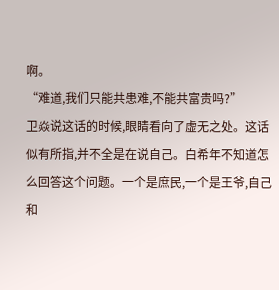啊。
“难道,我们只能共患难,不能共富贵吗?”
卫焱说这话的时候,眼睛看向了虚无之处。这话似有所指,并不全是在说自己。白希年不知道怎么回答这个问题。一个是庶民,一个是王爷,自己和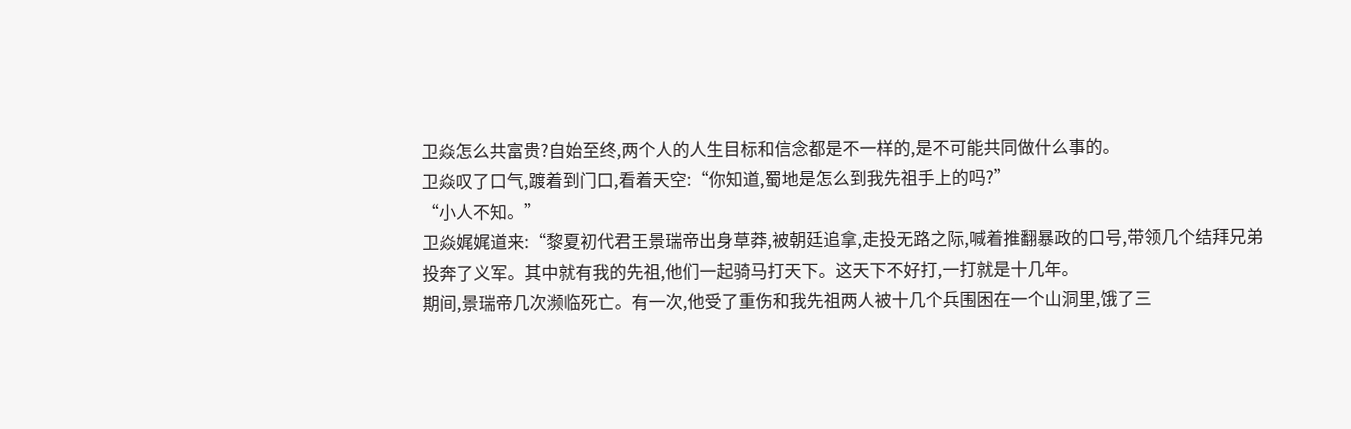卫焱怎么共富贵?自始至终,两个人的人生目标和信念都是不一样的,是不可能共同做什么事的。
卫焱叹了口气,踱着到门口,看着天空:“你知道,蜀地是怎么到我先祖手上的吗?”
“小人不知。”
卫焱娓娓道来:“黎夏初代君王景瑞帝出身草莽,被朝廷追拿,走投无路之际,喊着推翻暴政的口号,带领几个结拜兄弟投奔了义军。其中就有我的先祖,他们一起骑马打天下。这天下不好打,一打就是十几年。
期间,景瑞帝几次濒临死亡。有一次,他受了重伤和我先祖两人被十几个兵围困在一个山洞里,饿了三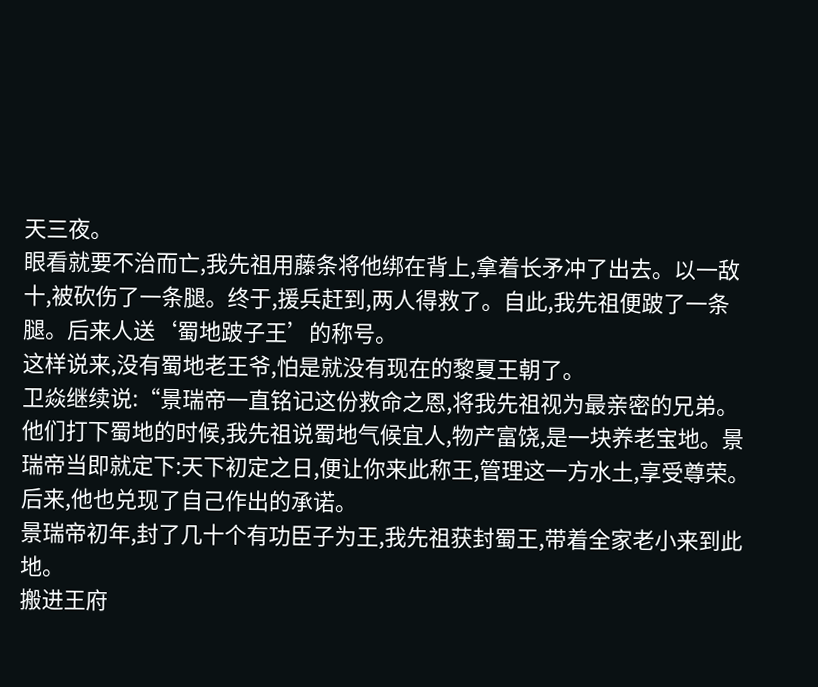天三夜。
眼看就要不治而亡,我先祖用藤条将他绑在背上,拿着长矛冲了出去。以一敌十,被砍伤了一条腿。终于,援兵赶到,两人得救了。自此,我先祖便跛了一条腿。后来人送‘蜀地跛子王’的称号。
这样说来,没有蜀地老王爷,怕是就没有现在的黎夏王朝了。
卫焱继续说:“景瑞帝一直铭记这份救命之恩,将我先祖视为最亲密的兄弟。他们打下蜀地的时候,我先祖说蜀地气候宜人,物产富饶,是一块养老宝地。景瑞帝当即就定下:天下初定之日,便让你来此称王,管理这一方水土,享受尊荣。
后来,他也兑现了自己作出的承诺。
景瑞帝初年,封了几十个有功臣子为王,我先祖获封蜀王,带着全家老小来到此地。
搬进王府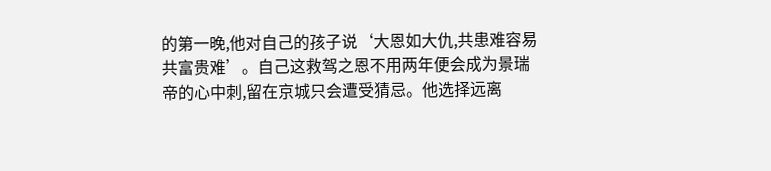的第一晚,他对自己的孩子说‘大恩如大仇,共患难容易共富贵难’。自己这救驾之恩不用两年便会成为景瑞帝的心中刺,留在京城只会遭受猜忌。他选择远离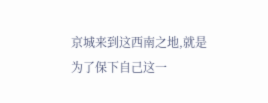京城来到这西南之地,就是为了保下自己这一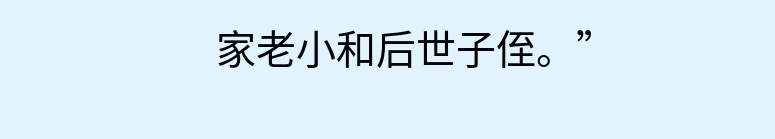家老小和后世子侄。”